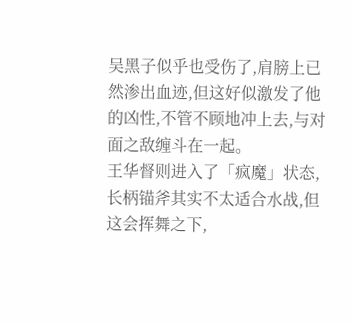吴黑子似乎也受伤了,肩膀上已然渗出血迹,但这好似激发了他的凶性,不管不顾地冲上去,与对面之敌缠斗在一起。
王华督则进入了「疯魔」状态,长柄锚斧其实不太适合水战,但这会挥舞之下,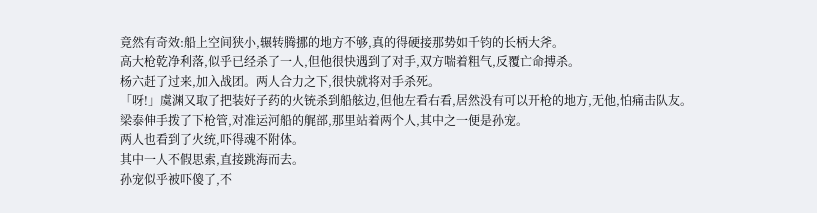竟然有奇效:船上空间狭小,辗转腾挪的地方不够,真的得硬接那势如千钧的长柄大斧。
高大枪乾净利落,似乎已经杀了一人,但他很快遇到了对手,双方喘着粗气,反覆亡命搏杀。
杨六赶了过来,加入战团。两人合力之下,很快就将对手杀死。
「呀!」虞渊又取了把装好子药的火铳杀到船舷边,但他左看右看,居然没有可以开枪的地方,无他,怕痛击队友。
梁泰伸手拨了下枪管,对准运河船的艉部,那里站着两个人,其中之一便是孙宠。
两人也看到了火统,吓得魂不附体。
其中一人不假思索,直接跳海而去。
孙宠似乎被吓傻了,不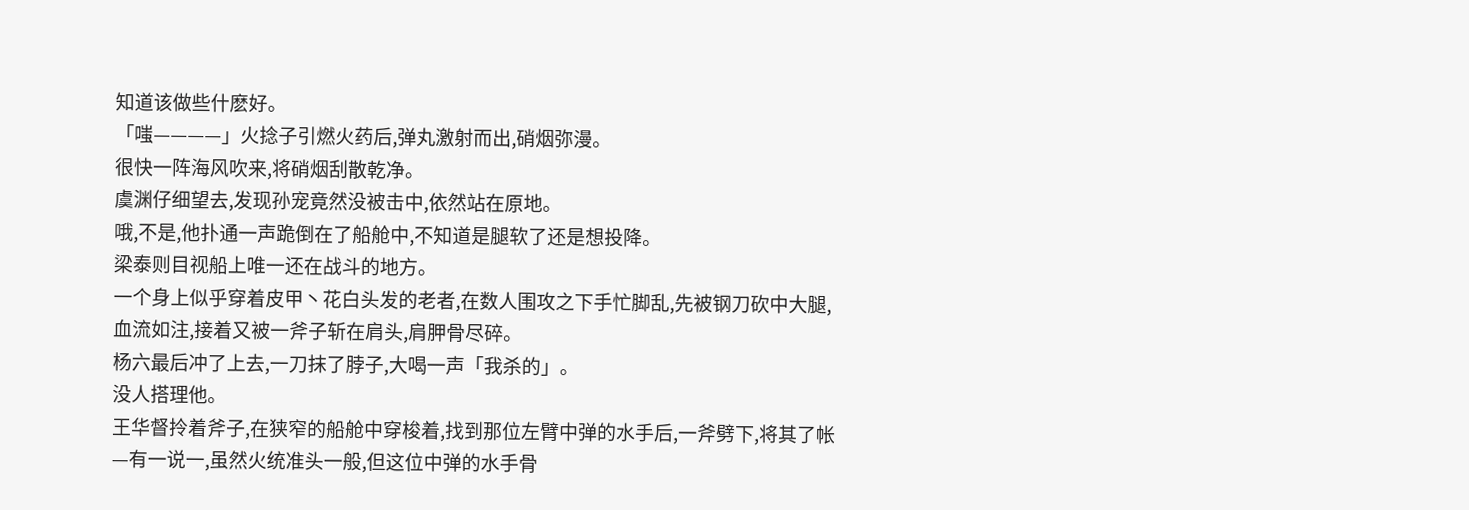知道该做些什麽好。
「嗤————」火捻子引燃火药后,弹丸激射而出,硝烟弥漫。
很快一阵海风吹来,将硝烟刮散乾净。
虞渊仔细望去,发现孙宠竟然没被击中,依然站在原地。
哦,不是,他扑通一声跪倒在了船舱中,不知道是腿软了还是想投降。
梁泰则目视船上唯一还在战斗的地方。
一个身上似乎穿着皮甲丶花白头发的老者,在数人围攻之下手忙脚乱,先被钢刀砍中大腿,血流如注,接着又被一斧子斩在肩头,肩胛骨尽碎。
杨六最后冲了上去,一刀抹了脖子,大喝一声「我杀的」。
没人搭理他。
王华督拎着斧子,在狭窄的船舱中穿梭着,找到那位左臂中弹的水手后,一斧劈下,将其了帐—有一说一,虽然火统准头一般,但这位中弹的水手骨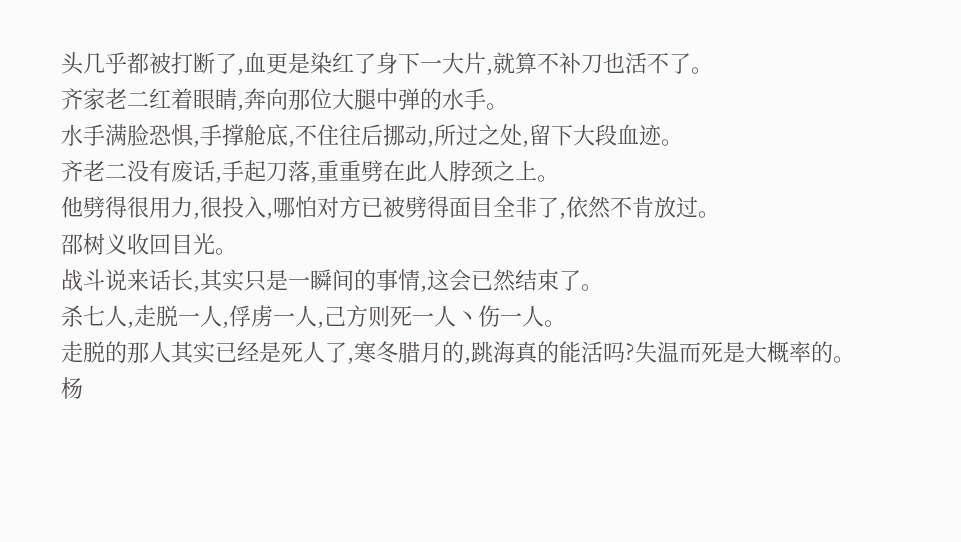头几乎都被打断了,血更是染红了身下一大片,就算不补刀也活不了。
齐家老二红着眼睛,奔向那位大腿中弹的水手。
水手满脸恐惧,手撑舱底,不住往后挪动,所过之处,留下大段血迹。
齐老二没有废话,手起刀落,重重劈在此人脖颈之上。
他劈得很用力,很投入,哪怕对方已被劈得面目全非了,依然不肯放过。
邵树义收回目光。
战斗说来话长,其实只是一瞬间的事情,这会已然结束了。
杀七人,走脱一人,俘虏一人,己方则死一人丶伤一人。
走脱的那人其实已经是死人了,寒冬腊月的,跳海真的能活吗?失温而死是大概率的。
杨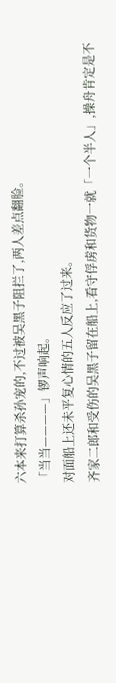六本来打算杀孙宠的,不过被吴黑子阻拦了,两人差点翻脸。
「当当————」锣声响起。
对面船上还未平复心情的五人反应了过来。
齐家二郎和受伤的吴黑子留在船上,看守俘虏和货物一就「一个半人」,操舟肯定是不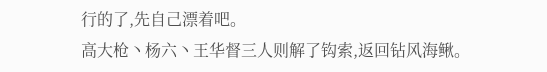行的了,先自己漂着吧。
高大枪丶杨六丶王华督三人则解了钩索,返回钻风海鳅。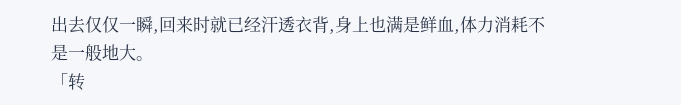出去仅仅一瞬,回来时就已经汗透衣背,身上也满是鲜血,体力消耗不是一般地大。
「转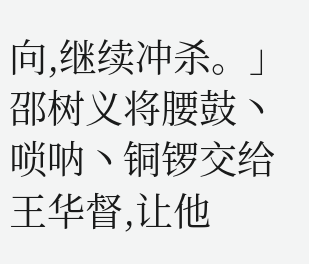向,继续冲杀。」邵树义将腰鼓丶唢呐丶铜锣交给王华督,让他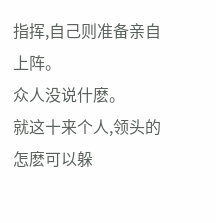指挥,自己则准备亲自上阵。
众人没说什麽。
就这十来个人,领头的怎麽可以躲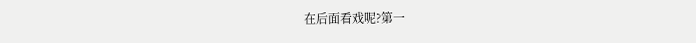在后面看戏呢?第一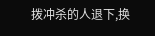拨冲杀的人退下,换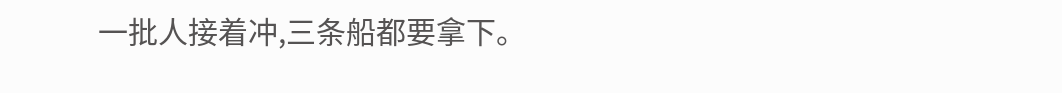一批人接着冲,三条船都要拿下。